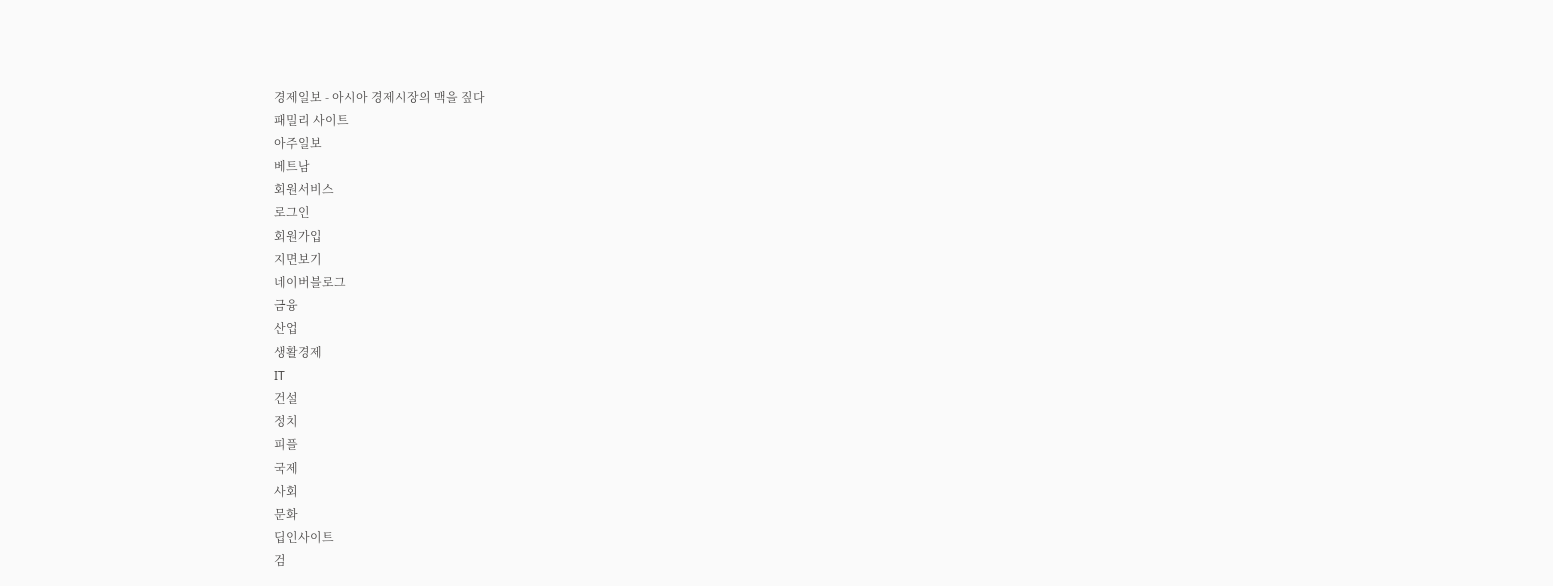경제일보 - 아시아 경제시장의 맥을 짚다
패밀리 사이트
아주일보
베트남
회원서비스
로그인
회원가입
지면보기
네이버블로그
금융
산업
생활경제
IT
건설
정치
피플
국제
사회
문화
딥인사이트
검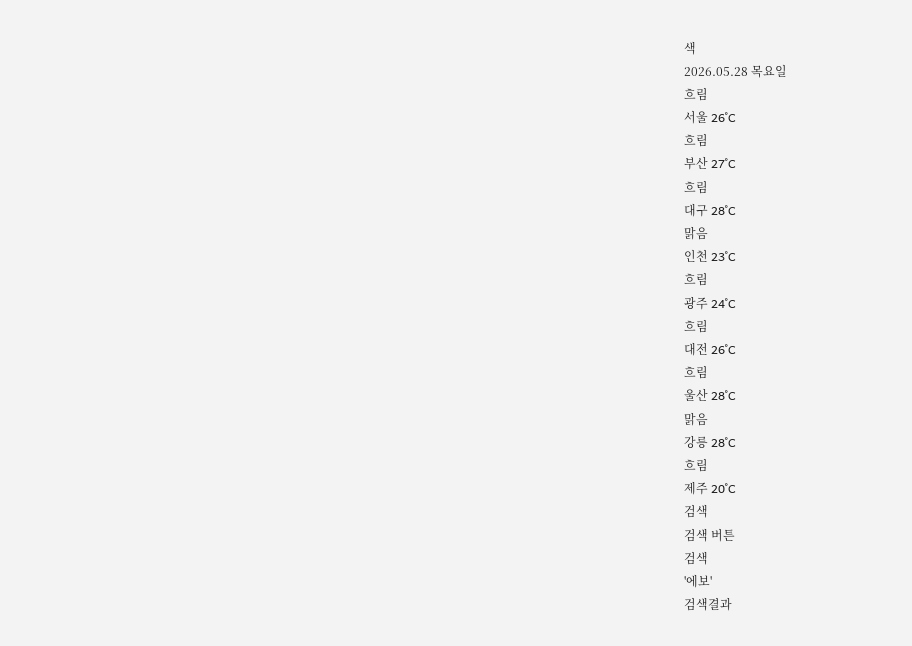색
2026.05.28 목요일
흐림
서울 26˚C
흐림
부산 27˚C
흐림
대구 28˚C
맑음
인천 23˚C
흐림
광주 24˚C
흐림
대전 26˚C
흐림
울산 28˚C
맑음
강릉 28˚C
흐림
제주 20˚C
검색
검색 버튼
검색
'에보'
검색결과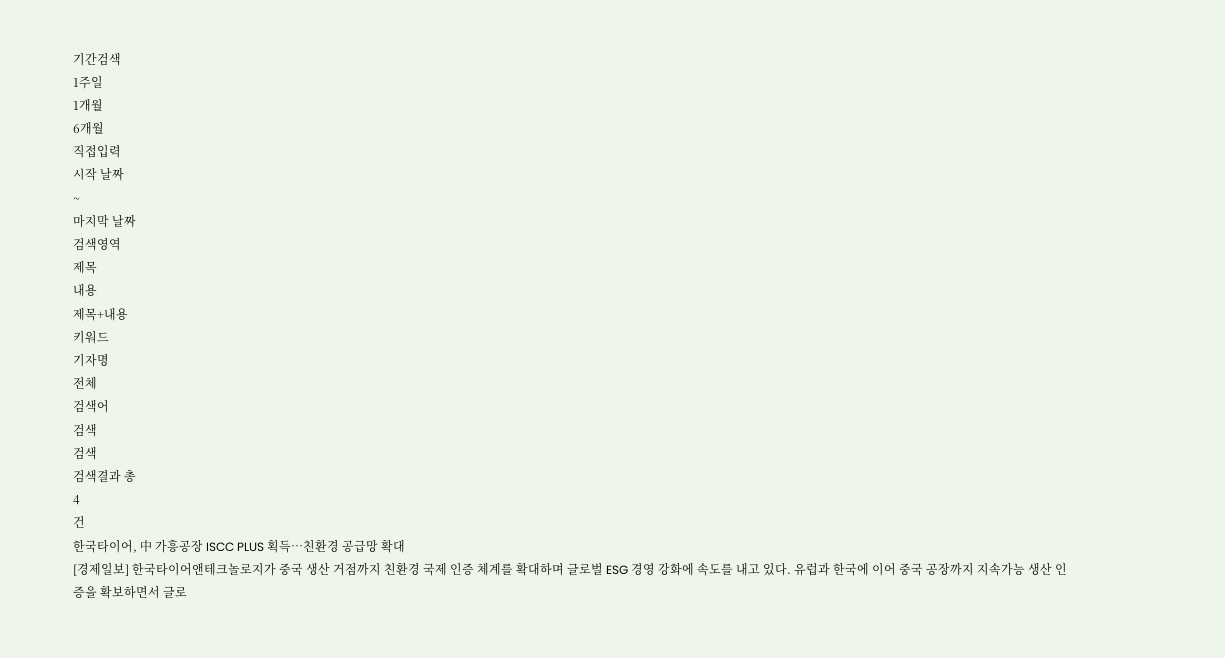기간검색
1주일
1개월
6개월
직접입력
시작 날짜
~
마지막 날짜
검색영역
제목
내용
제목+내용
키워드
기자명
전체
검색어
검색
검색
검색결과 총
4
건
한국타이어, 中 가흥공장 ISCC PLUS 획득…친환경 공급망 확대
[경제일보] 한국타이어앤테크놀로지가 중국 생산 거점까지 친환경 국제 인증 체계를 확대하며 글로벌 ESG 경영 강화에 속도를 내고 있다. 유럽과 한국에 이어 중국 공장까지 지속가능 생산 인증을 확보하면서 글로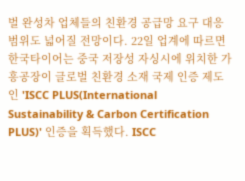벌 완성차 업체들의 친환경 공급망 요구 대응 범위도 넓어질 전망이다. 22일 업계에 따르면 한국타이어는 중국 저장성 자싱시에 위치한 가흥공장이 글로벌 친환경 소재 국제 인증 제도인 'ISCC PLUS(International Sustainability & Carbon Certification PLUS)' 인증을 획득했다. ISCC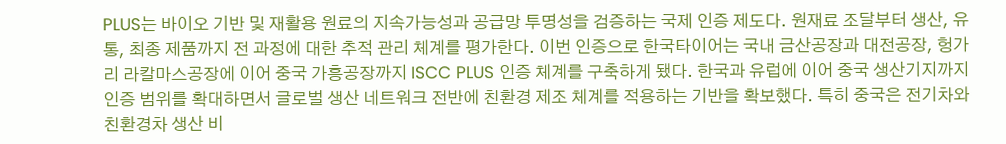PLUS는 바이오 기반 및 재활용 원료의 지속가능성과 공급망 투명성을 검증하는 국제 인증 제도다. 원재료 조달부터 생산, 유통, 최종 제품까지 전 과정에 대한 추적 관리 체계를 평가한다. 이번 인증으로 한국타이어는 국내 금산공장과 대전공장, 헝가리 라칼마스공장에 이어 중국 가흥공장까지 ISCC PLUS 인증 체계를 구축하게 됐다. 한국과 유럽에 이어 중국 생산기지까지 인증 범위를 확대하면서 글로벌 생산 네트워크 전반에 친환경 제조 체계를 적용하는 기반을 확보했다. 특히 중국은 전기차와 친환경차 생산 비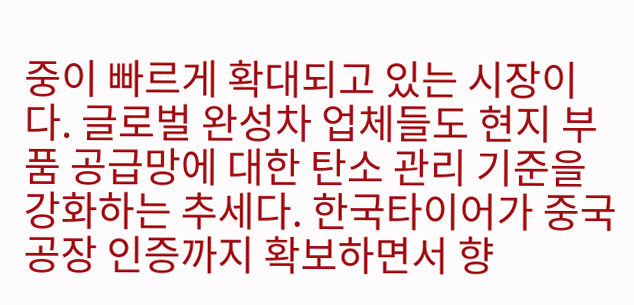중이 빠르게 확대되고 있는 시장이다. 글로벌 완성차 업체들도 현지 부품 공급망에 대한 탄소 관리 기준을 강화하는 추세다. 한국타이어가 중국 공장 인증까지 확보하면서 향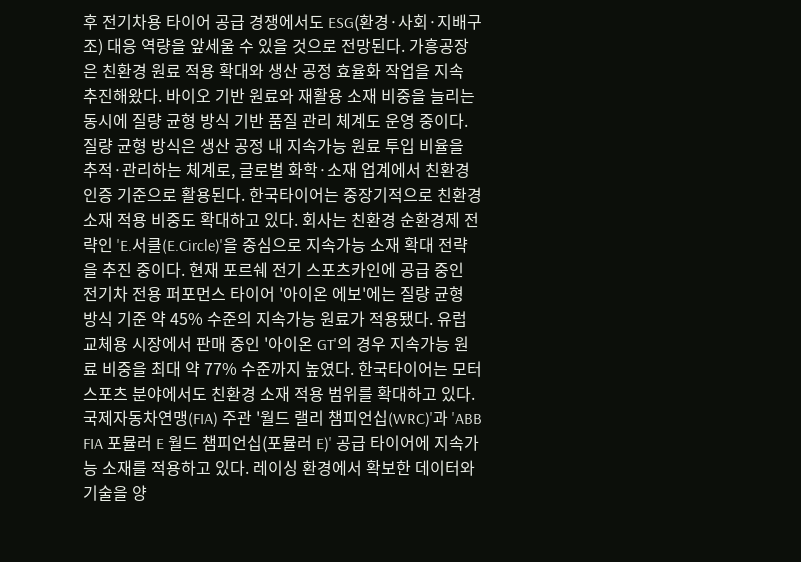후 전기차용 타이어 공급 경쟁에서도 ESG(환경·사회·지배구조) 대응 역량을 앞세울 수 있을 것으로 전망된다. 가흥공장은 친환경 원료 적용 확대와 생산 공정 효율화 작업을 지속 추진해왔다. 바이오 기반 원료와 재활용 소재 비중을 늘리는 동시에 질량 균형 방식 기반 품질 관리 체계도 운영 중이다. 질량 균형 방식은 생산 공정 내 지속가능 원료 투입 비율을 추적·관리하는 체계로, 글로벌 화학·소재 업계에서 친환경 인증 기준으로 활용된다. 한국타이어는 중장기적으로 친환경 소재 적용 비중도 확대하고 있다. 회사는 친환경 순환경제 전략인 'E.서클(E.Circle)'을 중심으로 지속가능 소재 확대 전략을 추진 중이다. 현재 포르쉐 전기 스포츠카인에 공급 중인 전기차 전용 퍼포먼스 타이어 '아이온 에보'에는 질량 균형 방식 기준 약 45% 수준의 지속가능 원료가 적용됐다. 유럽 교체용 시장에서 판매 중인 '아이온 GT'의 경우 지속가능 원료 비중을 최대 약 77% 수준까지 높였다. 한국타이어는 모터스포츠 분야에서도 친환경 소재 적용 범위를 확대하고 있다. 국제자동차연맹(FIA) 주관 '월드 랠리 챔피언십(WRC)'과 'ABB FIA 포뮬러 E 월드 챔피언십(포뮬러 E)' 공급 타이어에 지속가능 소재를 적용하고 있다. 레이싱 환경에서 확보한 데이터와 기술을 양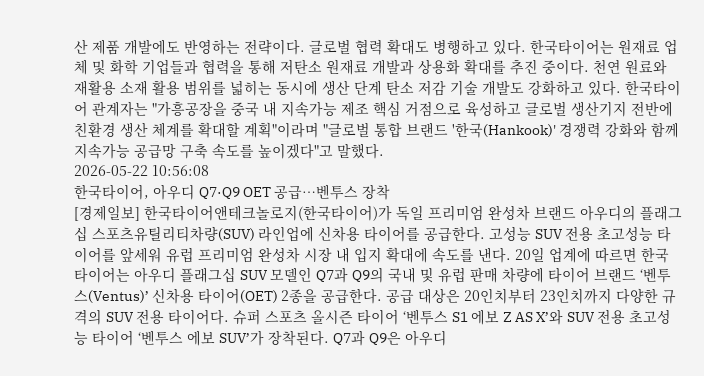산 제품 개발에도 반영하는 전략이다. 글로벌 협력 확대도 병행하고 있다. 한국타이어는 원재료 업체 및 화학 기업들과 협력을 통해 저탄소 원재료 개발과 상용화 확대를 추진 중이다. 천연 원료와 재활용 소재 활용 범위를 넓히는 동시에 생산 단계 탄소 저감 기술 개발도 강화하고 있다. 한국타이어 관계자는 "가흥공장을 중국 내 지속가능 제조 핵심 거점으로 육성하고 글로벌 생산기지 전반에 친환경 생산 체계를 확대할 계획"이라며 "글로벌 통합 브랜드 '한국(Hankook)' 경쟁력 강화와 함께 지속가능 공급망 구축 속도를 높이겠다"고 말했다.
2026-05-22 10:56:08
한국타이어, 아우디 Q7·Q9 OET 공급…벤투스 장착
[경제일보] 한국타이어앤테크놀로지(한국타이어)가 독일 프리미엄 완성차 브랜드 아우디의 플래그십 스포츠유틸리티차량(SUV) 라인업에 신차용 타이어를 공급한다. 고성능 SUV 전용 초고성능 타이어를 앞세워 유럽 프리미엄 완성차 시장 내 입지 확대에 속도를 낸다. 20일 업계에 따르면 한국타이어는 아우디 플래그십 SUV 모델인 Q7과 Q9의 국내 및 유럽 판매 차량에 타이어 브랜드 ‘벤투스(Ventus)’ 신차용 타이어(OET) 2종을 공급한다. 공급 대상은 20인치부터 23인치까지 다양한 규격의 SUV 전용 타이어다. 슈퍼 스포츠 올시즌 타이어 ‘벤투스 S1 에보 Z AS X’와 SUV 전용 초고성능 타이어 ‘벤투스 에보 SUV’가 장착된다. Q7과 Q9은 아우디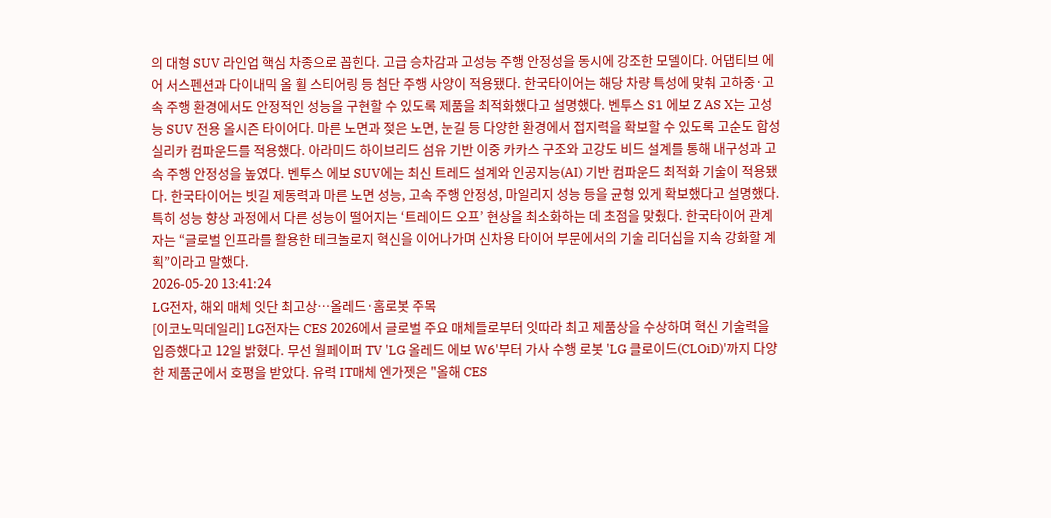의 대형 SUV 라인업 핵심 차종으로 꼽힌다. 고급 승차감과 고성능 주행 안정성을 동시에 강조한 모델이다. 어댑티브 에어 서스펜션과 다이내믹 올 휠 스티어링 등 첨단 주행 사양이 적용됐다. 한국타이어는 해당 차량 특성에 맞춰 고하중·고속 주행 환경에서도 안정적인 성능을 구현할 수 있도록 제품을 최적화했다고 설명했다. 벤투스 S1 에보 Z AS X는 고성능 SUV 전용 올시즌 타이어다. 마른 노면과 젖은 노면, 눈길 등 다양한 환경에서 접지력을 확보할 수 있도록 고순도 합성실리카 컴파운드를 적용했다. 아라미드 하이브리드 섬유 기반 이중 카카스 구조와 고강도 비드 설계를 통해 내구성과 고속 주행 안정성을 높였다. 벤투스 에보 SUV에는 최신 트레드 설계와 인공지능(AI) 기반 컴파운드 최적화 기술이 적용됐다. 한국타이어는 빗길 제동력과 마른 노면 성능, 고속 주행 안정성, 마일리지 성능 등을 균형 있게 확보했다고 설명했다. 특히 성능 향상 과정에서 다른 성능이 떨어지는 ‘트레이드 오프’ 현상을 최소화하는 데 초점을 맞췄다. 한국타이어 관계자는 “글로벌 인프라를 활용한 테크놀로지 혁신을 이어나가며 신차용 타이어 부문에서의 기술 리더십을 지속 강화할 계획”이라고 말했다.
2026-05-20 13:41:24
LG전자, 해외 매체 잇단 최고상…올레드·홈로봇 주목
[이코노믹데일리] LG전자는 CES 2026에서 글로벌 주요 매체들로부터 잇따라 최고 제품상을 수상하며 혁신 기술력을 입증했다고 12일 밝혔다. 무선 월페이퍼 TV 'LG 올레드 에보 W6'부터 가사 수행 로봇 'LG 클로이드(CLOiD)'까지 다양한 제품군에서 호평을 받았다. 유력 IT매체 엔가젯은 "올해 CES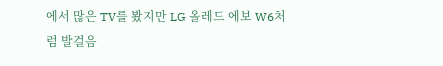에서 많은 TV를 봤지만 LG 올레드 에보 W6처럼 발걸음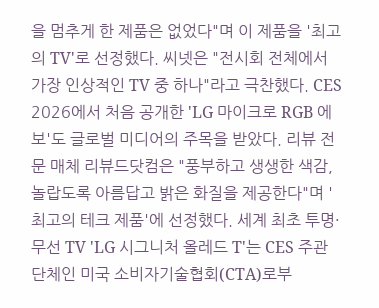을 멈추게 한 제품은 없었다"며 이 제품을 '최고의 TV'로 선정했다. 씨넷은 "전시회 전체에서 가장 인상적인 TV 중 하나"라고 극찬했다. CES 2026에서 처음 공개한 'LG 마이크로 RGB 에보'도 글로벌 미디어의 주목을 받았다. 리뷰 전문 매체 리뷰드닷컴은 "풍부하고 생생한 색감, 놀랍도록 아름답고 밝은 화질을 제공한다"며 '최고의 테크 제품'에 선정했다. 세계 최초 투명·무선 TV 'LG 시그니처 올레드 T'는 CES 주관 단체인 미국 소비자기술협회(CTA)로부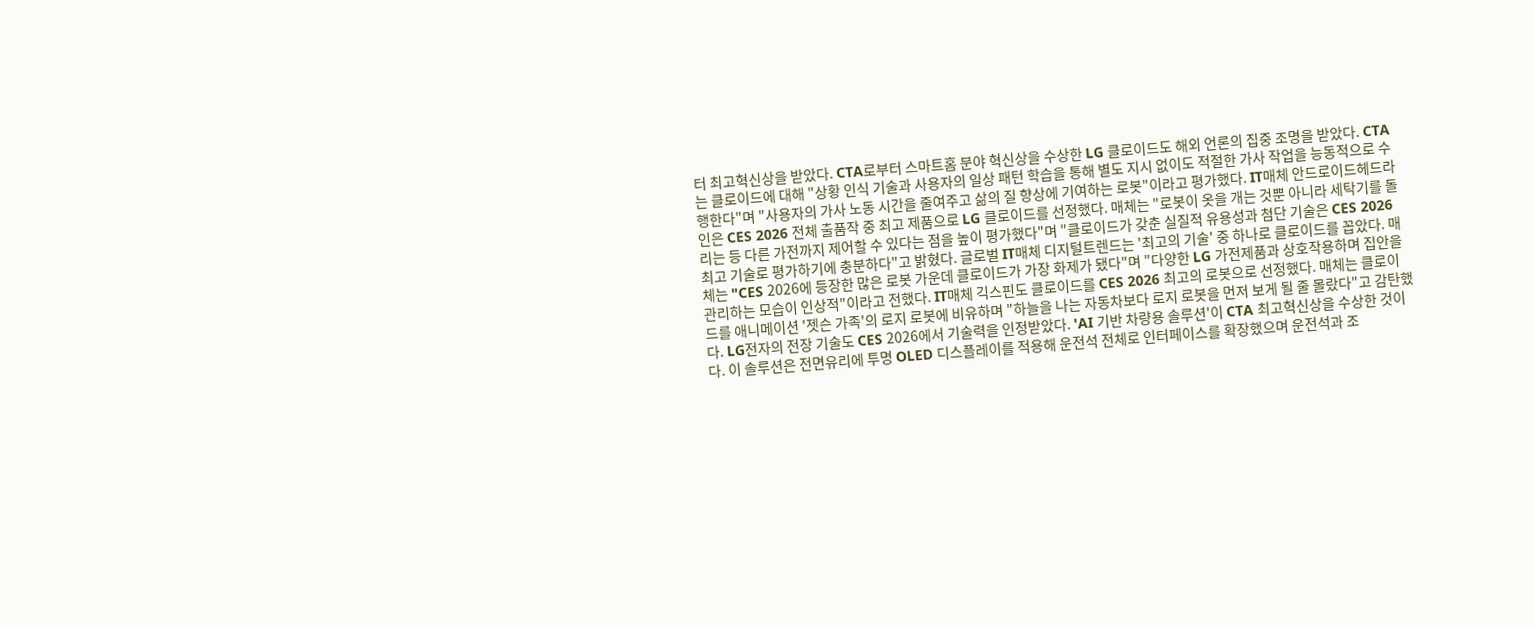터 최고혁신상을 받았다. CTA로부터 스마트홈 분야 혁신상을 수상한 LG 클로이드도 해외 언론의 집중 조명을 받았다. CTA는 클로이드에 대해 "상황 인식 기술과 사용자의 일상 패턴 학습을 통해 별도 지시 없이도 적절한 가사 작업을 능동적으로 수행한다"며 "사용자의 가사 노동 시간을 줄여주고 삶의 질 향상에 기여하는 로봇"이라고 평가했다. IT매체 안드로이드헤드라인은 CES 2026 전체 출품작 중 최고 제품으로 LG 클로이드를 선정했다. 매체는 "로봇이 옷을 개는 것뿐 아니라 세탁기를 돌리는 등 다른 가전까지 제어할 수 있다는 점을 높이 평가했다"며 "클로이드가 갖춘 실질적 유용성과 첨단 기술은 CES 2026 최고 기술로 평가하기에 충분하다"고 밝혔다. 글로벌 IT매체 디지털트렌드는 '최고의 기술' 중 하나로 클로이드를 꼽았다. 매체는 "CES 2026에 등장한 많은 로봇 가운데 클로이드가 가장 화제가 됐다"며 "다양한 LG 가전제품과 상호작용하며 집안을 관리하는 모습이 인상적"이라고 전했다. IT매체 긱스핀도 클로이드를 CES 2026 최고의 로봇으로 선정했다. 매체는 클로이드를 애니메이션 '젯슨 가족'의 로지 로봇에 비유하며 "하늘을 나는 자동차보다 로지 로봇을 먼저 보게 될 줄 몰랐다"고 감탄했다. LG전자의 전장 기술도 CES 2026에서 기술력을 인정받았다. 'AI 기반 차량용 솔루션'이 CTA 최고혁신상을 수상한 것이다. 이 솔루션은 전면유리에 투명 OLED 디스플레이를 적용해 운전석 전체로 인터페이스를 확장했으며 운전석과 조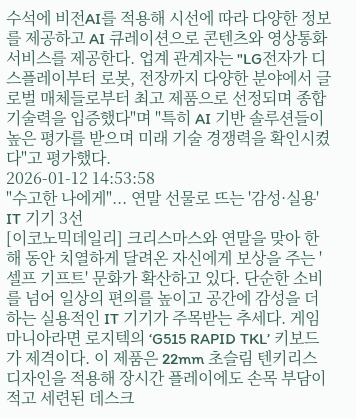수석에 비전AI를 적용해 시선에 따라 다양한 정보를 제공하고 AI 큐레이션으로 콘텐츠와 영상통화 서비스를 제공한다. 업계 관계자는 "LG전자가 디스플레이부터 로봇, 전장까지 다양한 분야에서 글로벌 매체들로부터 최고 제품으로 선정되며 종합 기술력을 입증했다"며 "특히 AI 기반 솔루션들이 높은 평가를 받으며 미래 기술 경쟁력을 확인시켰다"고 평가했다.
2026-01-12 14:53:58
"수고한 나에게"... 연말 선물로 뜨는 '감성·실용' IT 기기 3선
[이코노믹데일리] 크리스마스와 연말을 맞아 한 해 동안 치열하게 달려온 자신에게 보상을 주는 '셀프 기프트' 문화가 확산하고 있다. 단순한 소비를 넘어 일상의 편의를 높이고 공간에 감성을 더하는 실용적인 IT 기기가 주목받는 추세다. 게임 마니아라면 로지텍의 ‘G515 RAPID TKL’ 키보드가 제격이다. 이 제품은 22mm 초슬림 텐키리스 디자인을 적용해 장시간 플레이에도 손목 부담이 적고 세련된 데스크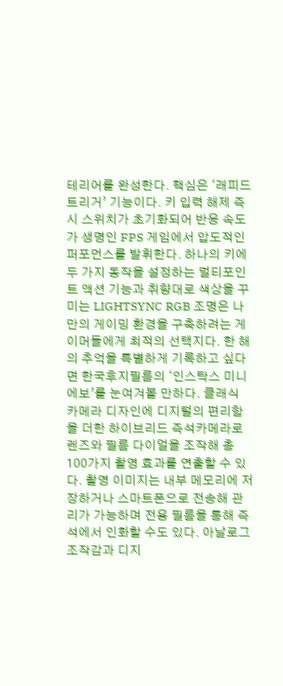테리어를 완성한다. 핵심은 ‘래피드 트리거’ 기능이다. 키 입력 해제 즉시 스위치가 초기화되어 반응 속도가 생명인 FPS 게임에서 압도적인 퍼포먼스를 발휘한다. 하나의 키에 두 가지 동작을 설정하는 멀티포인트 액션 기능과 취향대로 색상을 꾸미는 LIGHTSYNC RGB 조명은 나만의 게이밍 환경을 구축하려는 게이머들에게 최적의 선택지다. 한 해의 추억을 특별하게 기록하고 싶다면 한국후지필름의 ‘인스탁스 미니 에보’를 눈여겨볼 만하다. 클래식 카메라 디자인에 디지털의 편리함을 더한 하이브리드 즉석카메라로 렌즈와 필름 다이얼을 조작해 총 100가지 촬영 효과를 연출할 수 있다. 촬영 이미지는 내부 메모리에 저장하거나 스마트폰으로 전송해 관리가 가능하며 전용 필름을 통해 즉석에서 인화할 수도 있다. 아날로그 조작감과 디지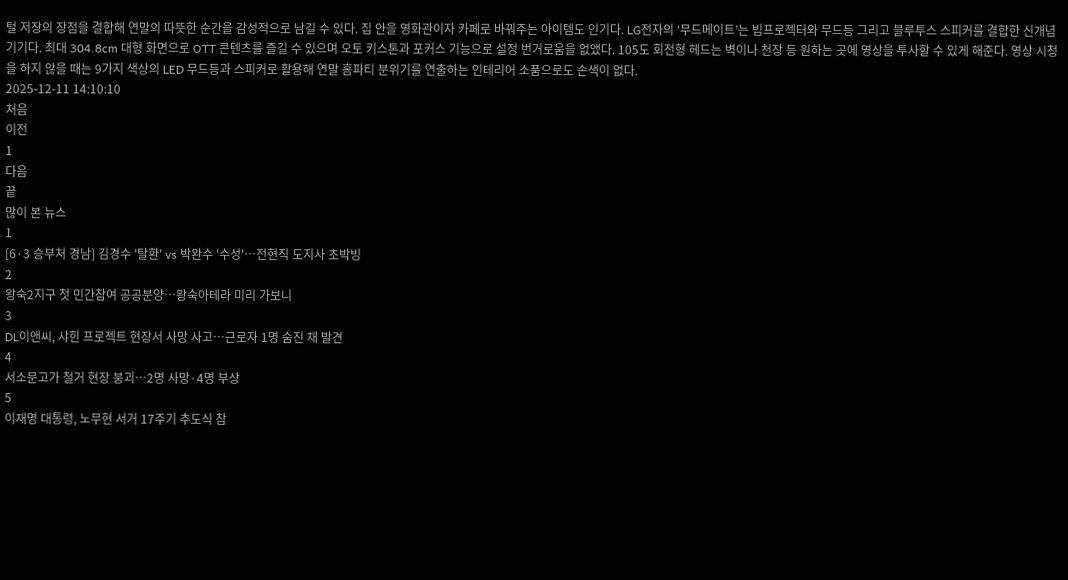털 저장의 장점을 결합해 연말의 따뜻한 순간을 감성적으로 남길 수 있다. 집 안을 영화관이자 카페로 바꿔주는 아이템도 인기다. LG전자의 ‘무드메이트’는 빔프로젝터와 무드등 그리고 블루투스 스피커를 결합한 신개념 기기다. 최대 304.8cm 대형 화면으로 OTT 콘텐츠를 즐길 수 있으며 오토 키스톤과 포커스 기능으로 설정 번거로움을 없앴다. 105도 회전형 헤드는 벽이나 천장 등 원하는 곳에 영상을 투사할 수 있게 해준다. 영상 시청을 하지 않을 때는 9가지 색상의 LED 무드등과 스피커로 활용해 연말 홈파티 분위기를 연출하는 인테리어 소품으로도 손색이 없다.
2025-12-11 14:10:10
처음
이전
1
다음
끝
많이 본 뉴스
1
[6·3 승부처 경남] 김경수 '탈환' vs 박완수 '수성'…전현직 도지사 초박빙
2
왕숙2지구 첫 민간참여 공공분양…왕숙아테라 미리 가보니
3
DL이앤씨, 샤힌 프로젝트 현장서 사망 사고…근로자 1명 숨진 채 발견
4
서소문고가 철거 현장 붕괴…2명 사망·4명 부상
5
이재명 대통령, 노무현 서거 17주기 추도식 참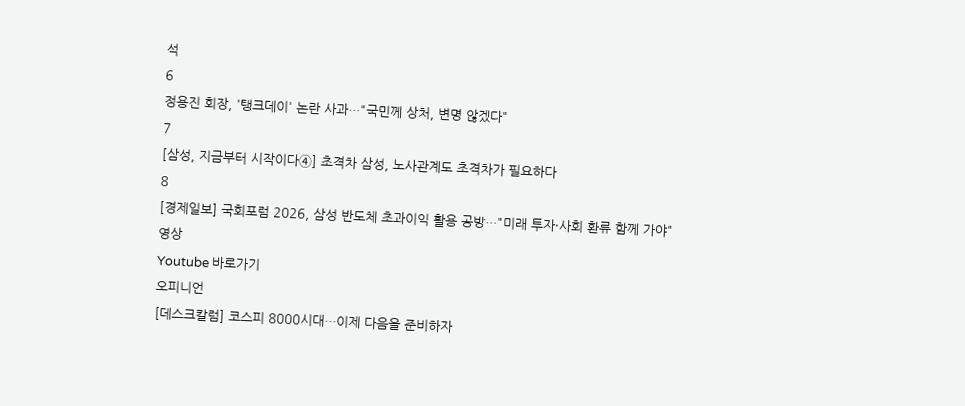석
6
정용진 회장, '탱크데이' 논란 사과…"국민께 상처, 변명 않겠다"
7
[삼성, 지금부터 시작이다④] 초격차 삼성, 노사관계도 초격차가 필요하다
8
[경제일보] 국회포럼 2026, 삼성 반도체 초과이익 활용 공방…"미래 투자·사회 환류 함께 가야"
영상
Youtube 바로가기
오피니언
[데스크칼럼] 코스피 8000시대…이제 다음을 준비하자